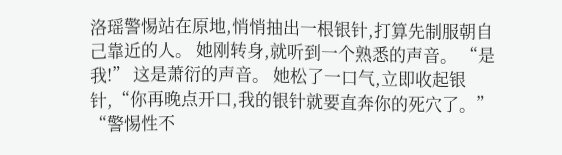洛瑶警惕站在原地,悄悄抽出一根银针,打算先制服朝自己靠近的人。 她刚转身,就听到一个熟悉的声音。 “是我!” 这是萧衍的声音。 她松了一口气,立即收起银针,“你再晚点开口,我的银针就要直奔你的死穴了。” “警惕性不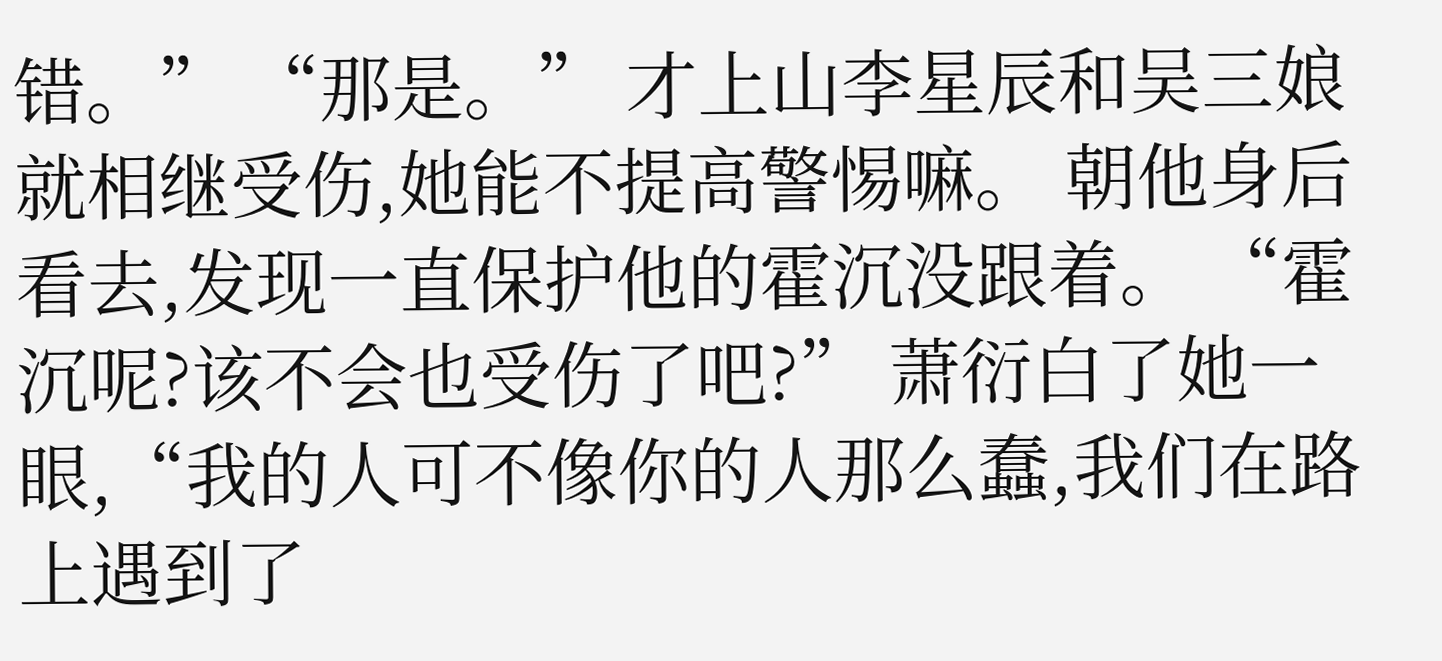错。” “那是。” 才上山李星辰和吴三娘就相继受伤,她能不提高警惕嘛。 朝他身后看去,发现一直保护他的霍沉没跟着。 “霍沉呢?该不会也受伤了吧?” 萧衍白了她一眼,“我的人可不像你的人那么蠢,我们在路上遇到了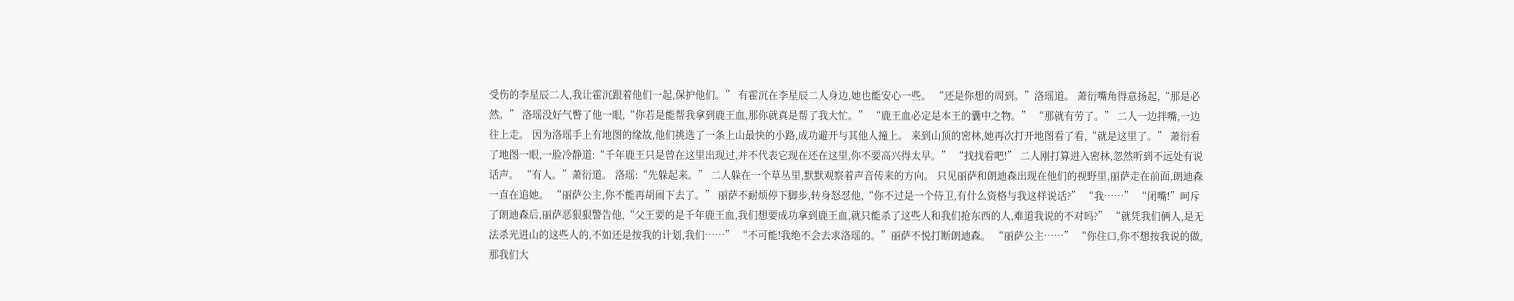受伤的李星辰二人,我让霍沉跟着他们一起,保护他们。” 有霍沉在李星辰二人身边,她也能安心一些。 “还是你想的周到。”洛瑶道。 萧衍嘴角得意扬起,“那是必然。” 洛瑶没好气瞥了他一眼,“你若是能帮我拿到鹿王血,那你就真是帮了我大忙。” “鹿王血必定是本王的囊中之物。” “那就有劳了。” 二人一边拌嘴,一边往上走。 因为洛瑶手上有地图的缘故,他们挑选了一条上山最快的小路,成功避开与其他人撞上。 来到山顶的密林,她再次打开地图看了看,“就是这里了。” 萧衍看了地图一眼,一脸冷静道:“千年鹿王只是曾在这里出现过,并不代表它现在还在这里,你不要高兴得太早。” “找找看吧!” 二人刚打算进入密林,忽然听到不远处有说话声。 “有人。”萧衍道。 洛瑶:“先躲起来。” 二人躲在一个草丛里,默默观察着声音传来的方向。 只见丽萨和朗迪森出现在他们的视野里,丽萨走在前面,朗迪森一直在追她。 “丽萨公主,你不能再胡闹下去了。” 丽萨不耐烦停下脚步,转身怒怼他,“你不过是一个侍卫,有什么资格与我这样说话?” “我……” “闭嘴!”呵斥了朗迪森后,丽萨恶狠狠警告他,“父王要的是千年鹿王血,我们想要成功拿到鹿王血,就只能杀了这些人和我们抢东西的人,难道我说的不对吗?” “就凭我们俩人,是无法杀光进山的这些人的,不如还是按我的计划,我们……” “不可能!我绝不会去求洛瑶的。”丽萨不悦打断朗迪森。 “丽萨公主……” “你住口,你不想按我说的做,那我们大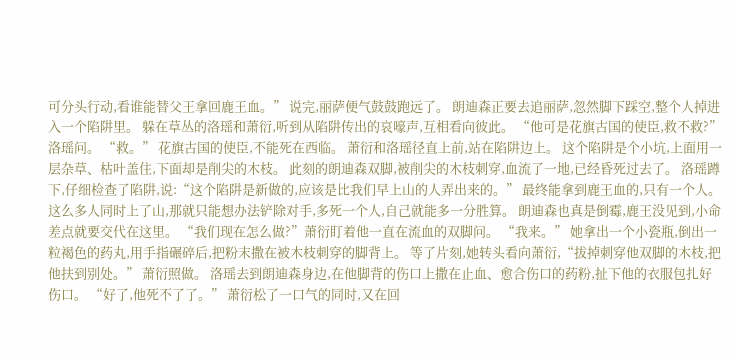可分头行动,看谁能替父王拿回鹿王血。” 说完,丽萨便气鼓鼓跑远了。 朗迪森正要去追丽萨,忽然脚下踩空,整个人掉进入一个陷阱里。 躲在草丛的洛瑶和萧衍,听到从陷阱传出的哀嚎声,互相看向彼此。 “他可是花旗古国的使臣,救不救?”洛瑶问。 “救。” 花旗古国的使臣,不能死在西临。 萧衍和洛瑶径直上前,站在陷阱边上。 这个陷阱是个小坑,上面用一层杂草、枯叶盖住,下面却是削尖的木枝。 此刻的朗迪森双脚,被削尖的木枝刺穿,血流了一地,已经昏死过去了。 洛瑶蹲下,仔细检查了陷阱,说:“这个陷阱是新做的,应该是比我们早上山的人弄出来的。” 最终能拿到鹿王血的,只有一个人。 这么多人同时上了山,那就只能想办法铲除对手,多死一个人,自己就能多一分胜算。 朗迪森也真是倒霉,鹿王没见到,小命差点就要交代在这里。 “我们现在怎么做?”萧衍盯着他一直在流血的双脚问。 “我来。” 她拿出一个小瓷瓶,倒出一粒褐色的药丸,用手指碾碎后,把粉末撒在被木枝刺穿的脚背上。 等了片刻,她转头看向萧衍,“拔掉刺穿他双脚的木枝,把他扶到别处。” 萧衍照做。 洛瑶去到朗迪森身边,在他脚背的伤口上撒在止血、愈合伤口的药粉,扯下他的衣服包扎好伤口。 “好了,他死不了了。” 萧衍松了一口气的同时,又在回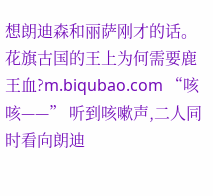想朗迪森和丽萨刚才的话。 花旗古国的王上为何需要鹿王血?m.biqubao.com “咳咳——” 听到咳嗽声,二人同时看向朗迪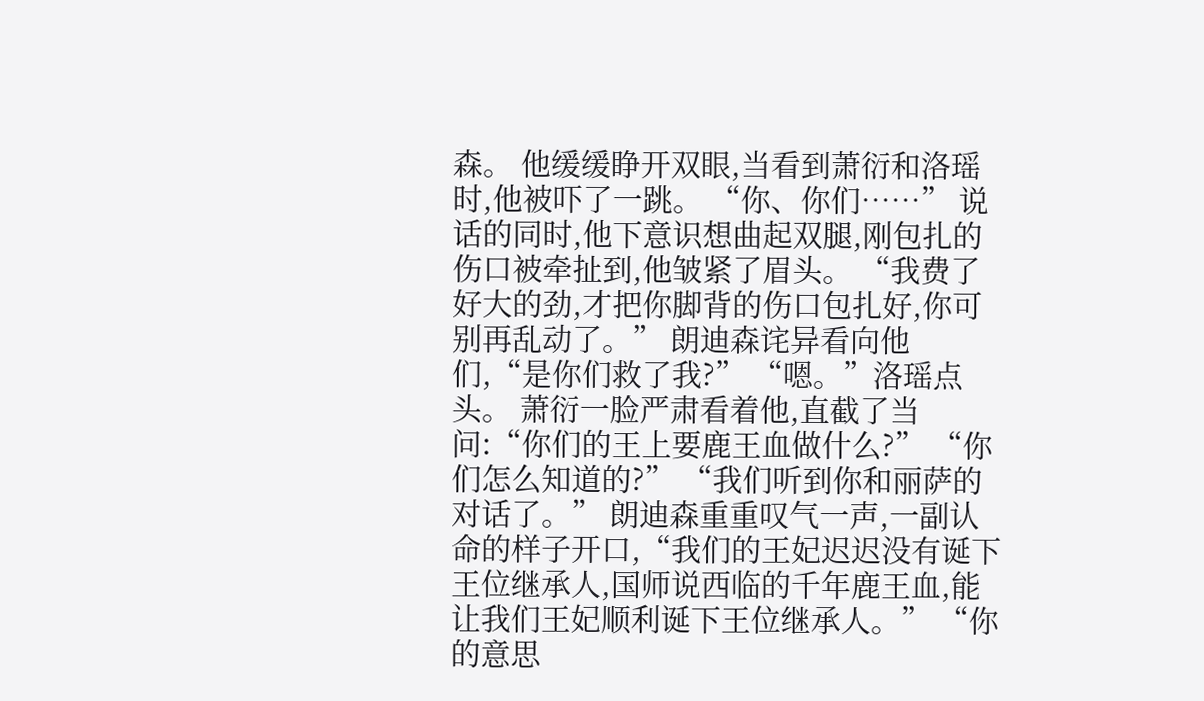森。 他缓缓睁开双眼,当看到萧衍和洛瑶时,他被吓了一跳。 “你、你们……” 说话的同时,他下意识想曲起双腿,刚包扎的伤口被牵扯到,他皱紧了眉头。 “我费了好大的劲,才把你脚背的伤口包扎好,你可别再乱动了。” 朗迪森诧异看向他们,“是你们救了我?” “嗯。”洛瑶点头。 萧衍一脸严肃看着他,直截了当问:“你们的王上要鹿王血做什么?” “你们怎么知道的?” “我们听到你和丽萨的对话了。” 朗迪森重重叹气一声,一副认命的样子开口,“我们的王妃迟迟没有诞下王位继承人,国师说西临的千年鹿王血,能让我们王妃顺利诞下王位继承人。” “你的意思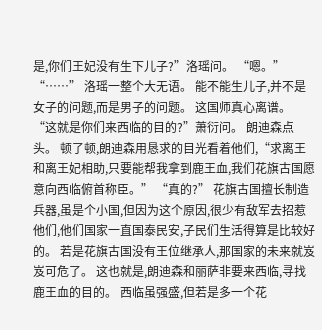是,你们王妃没有生下儿子?”洛瑶问。 “嗯。” “……” 洛瑶一整个大无语。 能不能生儿子,并不是女子的问题,而是男子的问题。 这国师真心离谱。 “这就是你们来西临的目的?”萧衍问。 朗迪森点头。 顿了顿,朗迪森用恳求的目光看着他们,“求离王和离王妃相助,只要能帮我拿到鹿王血,我们花旗古国愿意向西临俯首称臣。” “真的?” 花旗古国擅长制造兵器,虽是个小国,但因为这个原因,很少有敌军去招惹他们,他们国家一直国泰民安,子民们生活得算是比较好的。 若是花旗古国没有王位继承人,那国家的未来就岌岌可危了。 这也就是,朗迪森和丽萨非要来西临,寻找鹿王血的目的。 西临虽强盛,但若是多一个花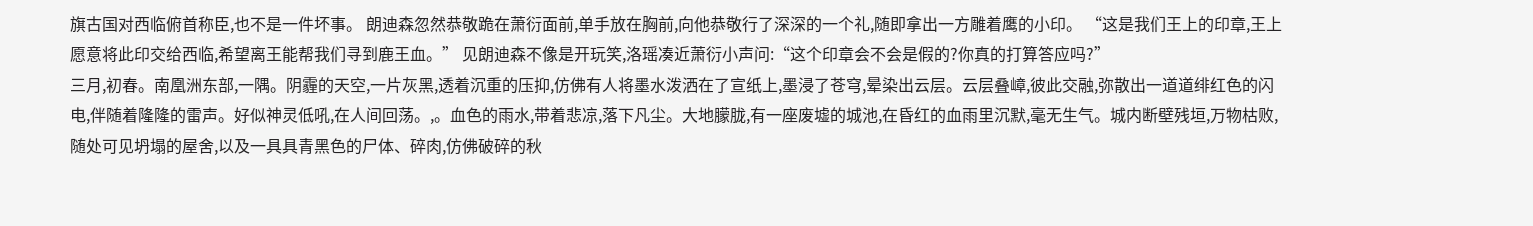旗古国对西临俯首称臣,也不是一件坏事。 朗迪森忽然恭敬跪在萧衍面前,单手放在胸前,向他恭敬行了深深的一个礼,随即拿出一方雕着鹰的小印。 “这是我们王上的印章,王上愿意将此印交给西临,希望离王能帮我们寻到鹿王血。” 见朗迪森不像是开玩笑,洛瑶凑近萧衍小声问:“这个印章会不会是假的?你真的打算答应吗?”
三月,初春。南凰洲东部,一隅。阴霾的天空,一片灰黑,透着沉重的压抑,仿佛有人将墨水泼洒在了宣纸上,墨浸了苍穹,晕染出云层。云层叠嶂,彼此交融,弥散出一道道绯红色的闪电,伴随着隆隆的雷声。好似神灵低吼,在人间回荡。,。血色的雨水,带着悲凉,落下凡尘。大地朦胧,有一座废墟的城池,在昏红的血雨里沉默,毫无生气。城内断壁残垣,万物枯败,随处可见坍塌的屋舍,以及一具具青黑色的尸体、碎肉,仿佛破碎的秋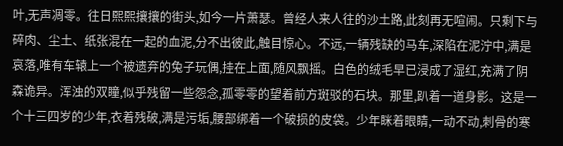叶,无声凋零。往日熙熙攘攘的街头,如今一片萧瑟。曾经人来人往的沙土路,此刻再无喧闹。只剩下与碎肉、尘土、纸张混在一起的血泥,分不出彼此,触目惊心。不远,一辆残缺的马车,深陷在泥泞中,满是哀落,唯有车辕上一个被遗弃的兔子玩偶,挂在上面,随风飘摇。白色的绒毛早已浸成了湿红,充满了阴森诡异。浑浊的双瞳,似乎残留一些怨念,孤零零的望着前方斑驳的石块。那里,趴着一道身影。这是一个十三四岁的少年,衣着残破,满是污垢,腰部绑着一个破损的皮袋。少年眯着眼睛,一动不动,刺骨的寒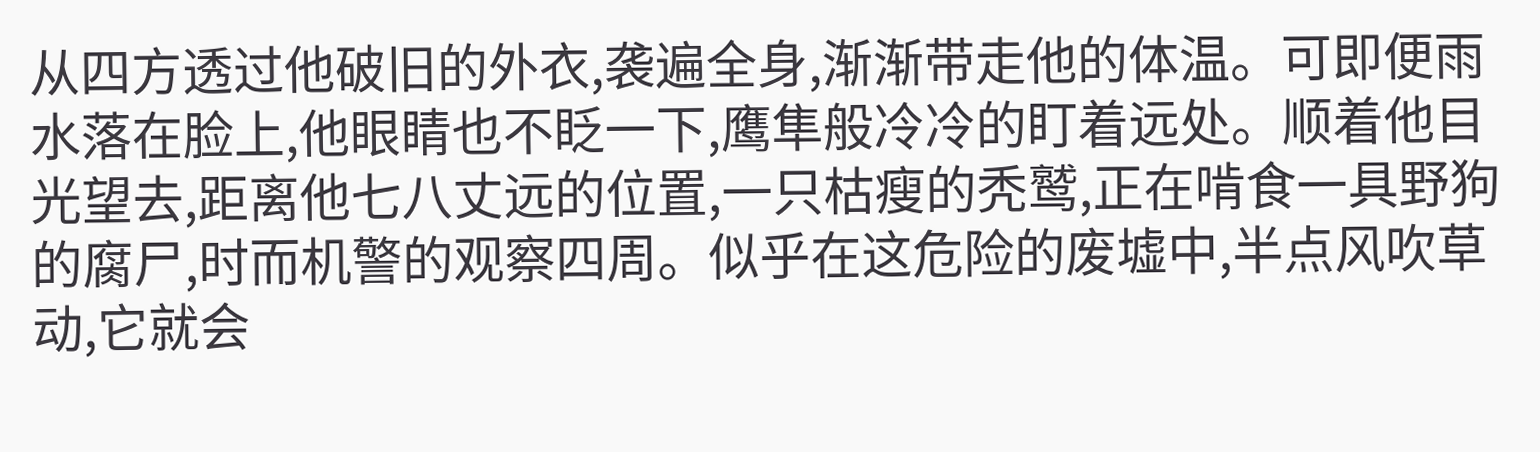从四方透过他破旧的外衣,袭遍全身,渐渐带走他的体温。可即便雨水落在脸上,他眼睛也不眨一下,鹰隼般冷冷的盯着远处。顺着他目光望去,距离他七八丈远的位置,一只枯瘦的秃鹫,正在啃食一具野狗的腐尸,时而机警的观察四周。似乎在这危险的废墟中,半点风吹草动,它就会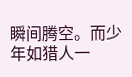瞬间腾空。而少年如猎人一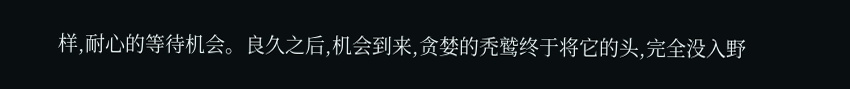样,耐心的等待机会。良久之后,机会到来,贪婪的秃鹫终于将它的头,完全没入野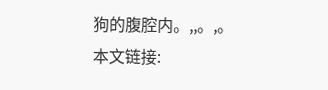狗的腹腔内。,,。,。
本文链接: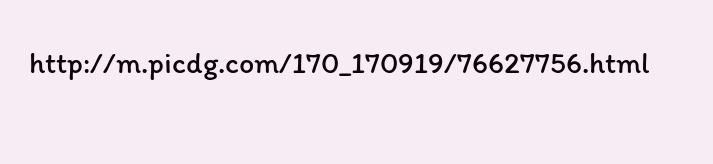http://m.picdg.com/170_170919/76627756.html